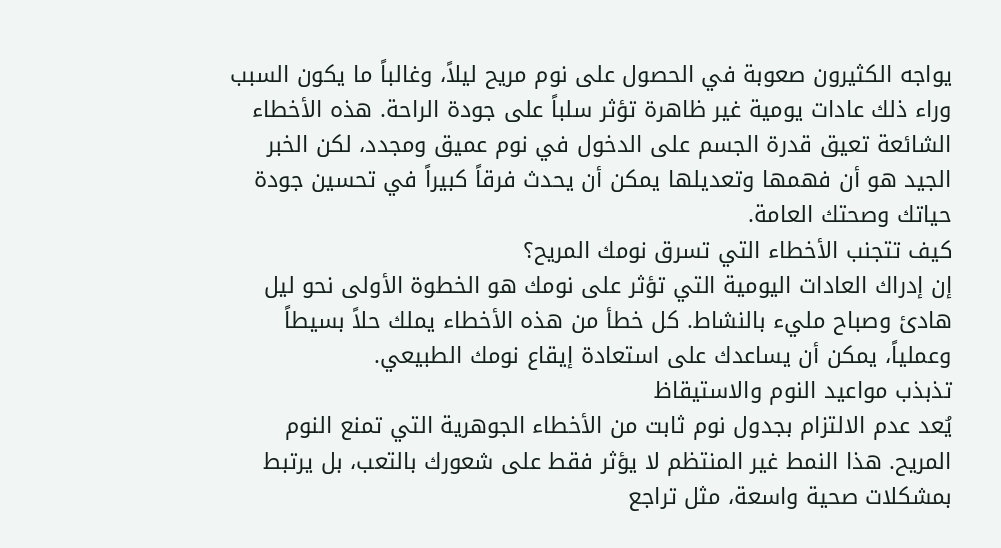يواجه الكثيرون صعوبة في الحصول على نوم مريح ليلاً، وغالباً ما يكون السبب وراء ذلك عادات يومية غير ظاهرة تؤثر سلباً على جودة الراحة. هذه الأخطاء الشائعة تعيق قدرة الجسم على الدخول في نوم عميق ومجدد، لكن الخبر الجيد هو أن فهمها وتعديلها يمكن أن يحدث فرقاً كبيراً في تحسين جودة حياتك وصحتك العامة.
كيف تتجنب الأخطاء التي تسرق نومك المريح؟
إن إدراك العادات اليومية التي تؤثر على نومك هو الخطوة الأولى نحو ليل هادئ وصباح مليء بالنشاط. كل خطأ من هذه الأخطاء يملك حلاً بسيطاً وعملياً، يمكن أن يساعدك على استعادة إيقاع نومك الطبيعي.
تذبذب مواعيد النوم والاستيقاظ
يُعد عدم الالتزام بجدول نوم ثابت من الأخطاء الجوهرية التي تمنع النوم المريح. هذا النمط غير المنتظم لا يؤثر فقط على شعورك بالتعب، بل يرتبط بمشكلات صحية واسعة، مثل تراجع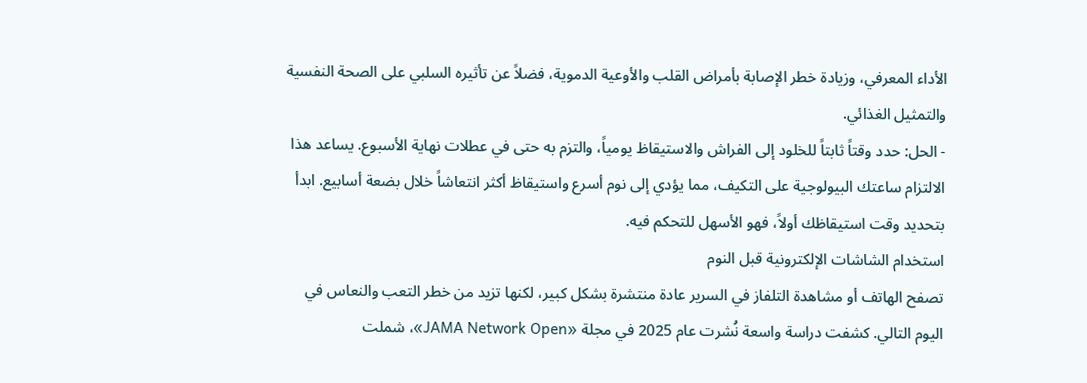الأداء المعرفي، وزيادة خطر الإصابة بأمراض القلب والأوعية الدموية، فضلاً عن تأثيره السلبي على الصحة النفسية والتمثيل الغذائي.
- الحل: حدد وقتاً ثابتاً للخلود إلى الفراش والاستيقاظ يومياً، والتزم به حتى في عطلات نهاية الأسبوع. يساعد هذا الالتزام ساعتك البيولوجية على التكيف، مما يؤدي إلى نوم أسرع واستيقاظ أكثر انتعاشاً خلال بضعة أسابيع. ابدأ بتحديد وقت استيقاظك أولاً، فهو الأسهل للتحكم فيه.
استخدام الشاشات الإلكترونية قبل النوم
تصفح الهاتف أو مشاهدة التلفاز في السرير عادة منتشرة بشكل كبير، لكنها تزيد من خطر التعب والنعاس في اليوم التالي. كشفت دراسة واسعة نُشرت عام 2025 في مجلة «JAMA Network Open»، شملت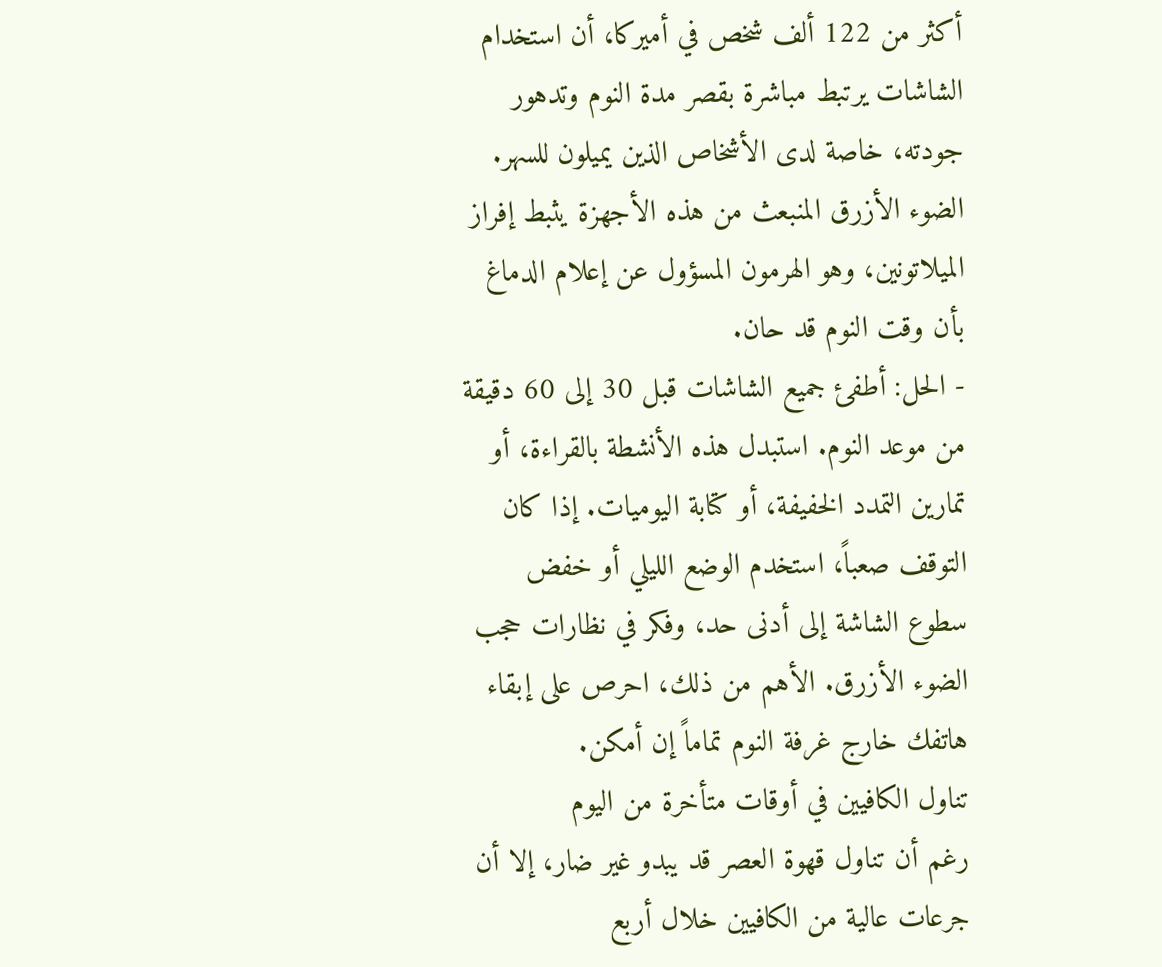أكثر من 122 ألف شخص في أميركا، أن استخدام الشاشات يرتبط مباشرة بقصر مدة النوم وتدهور جودته، خاصة لدى الأشخاص الذين يميلون للسهر. الضوء الأزرق المنبعث من هذه الأجهزة يثبط إفراز الميلاتونين، وهو الهرمون المسؤول عن إعلام الدماغ بأن وقت النوم قد حان.
- الحل: أطفئ جميع الشاشات قبل 30 إلى 60 دقيقة من موعد النوم. استبدل هذه الأنشطة بالقراءة، أو تمارين التمدد الخفيفة، أو كتابة اليوميات. إذا كان التوقف صعباً، استخدم الوضع الليلي أو خفض سطوع الشاشة إلى أدنى حد، وفكر في نظارات حجب الضوء الأزرق. الأهم من ذلك، احرص على إبقاء هاتفك خارج غرفة النوم تماماً إن أمكن.
تناول الكافيين في أوقات متأخرة من اليوم
رغم أن تناول قهوة العصر قد يبدو غير ضار، إلا أن جرعات عالية من الكافيين خلال أربع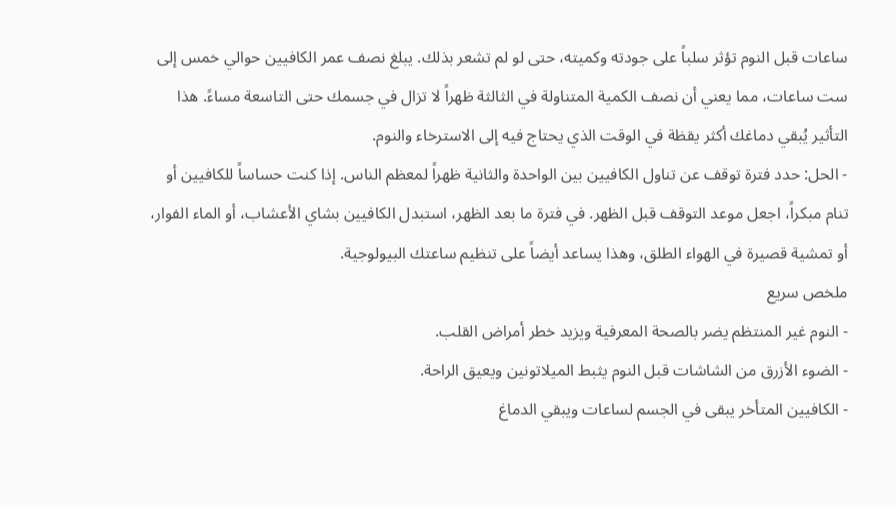ساعات قبل النوم تؤثر سلباً على جودته وكميته، حتى لو لم تشعر بذلك. يبلغ نصف عمر الكافيين حوالي خمس إلى ست ساعات، مما يعني أن نصف الكمية المتناولة في الثالثة ظهراً لا تزال في جسمك حتى التاسعة مساءً. هذا التأثير يُبقي دماغك أكثر يقظة في الوقت الذي يحتاج فيه إلى الاسترخاء والنوم.
- الحل: حدد فترة توقف عن تناول الكافيين بين الواحدة والثانية ظهراً لمعظم الناس. إذا كنت حساساً للكافيين أو تنام مبكراً، اجعل موعد التوقف قبل الظهر. في فترة ما بعد الظهر، استبدل الكافيين بشاي الأعشاب، أو الماء الفوار، أو تمشية قصيرة في الهواء الطلق، وهذا يساعد أيضاً على تنظيم ساعتك البيولوجية.
ملخص سريع
- النوم غير المنتظم يضر بالصحة المعرفية ويزيد خطر أمراض القلب.
- الضوء الأزرق من الشاشات قبل النوم يثبط الميلاتونين ويعيق الراحة.
- الكافيين المتأخر يبقى في الجسم لساعات ويبقي الدماغ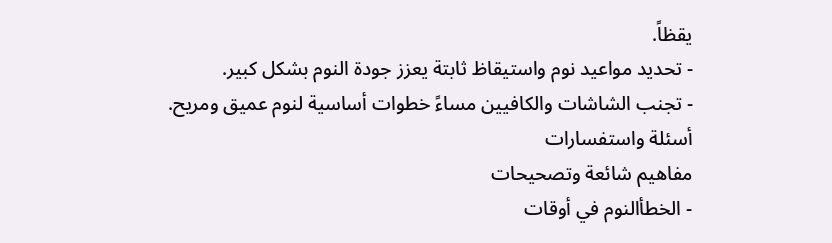يقظاً.
- تحديد مواعيد نوم واستيقاظ ثابتة يعزز جودة النوم بشكل كبير.
- تجنب الشاشات والكافيين مساءً خطوات أساسية لنوم عميق ومريح.
أسئلة واستفسارات
مفاهيم شائعة وتصحيحات
- الخطأالنوم في أوقات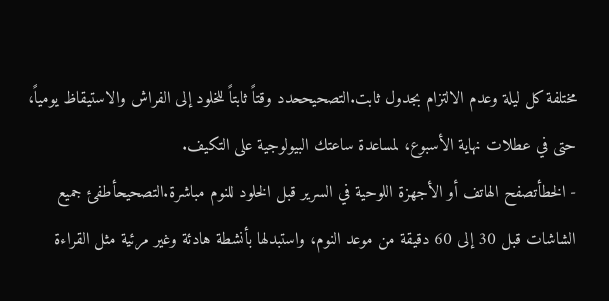مختلفة كل ليلة وعدم الالتزام بجدول ثابت.التصحيححدد وقتاً ثابتاً للخلود إلى الفراش والاستيقاظ يومياً، حتى في عطلات نهاية الأسبوع، لمساعدة ساعتك البيولوجية على التكيف.
- الخطأتصفح الهاتف أو الأجهزة اللوحية في السرير قبل الخلود للنوم مباشرة.التصحيحأطفئ جميع الشاشات قبل 30 إلى 60 دقيقة من موعد النوم، واستبدلها بأنشطة هادئة وغير مرئية مثل القراءة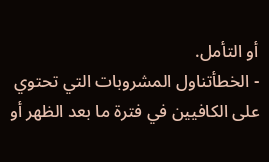أو التأمل.
- الخطأتناول المشروبات التي تحتوي على الكافيين في فترة ما بعد الظهر أو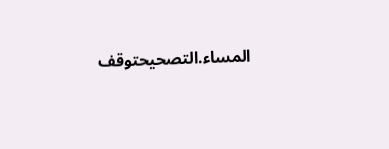المساء.التصحيحتوقف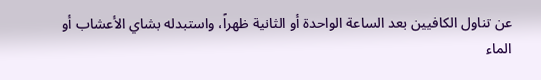عن تناول الكافيين بعد الساعة الواحدة أو الثانية ظهراً، واستبدله بشاي الأعشاب أو الماء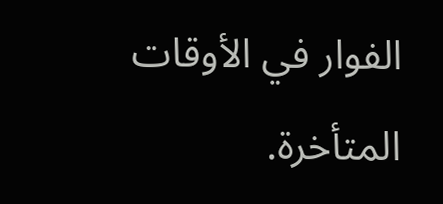الفوار في الأوقات المتأخرة.